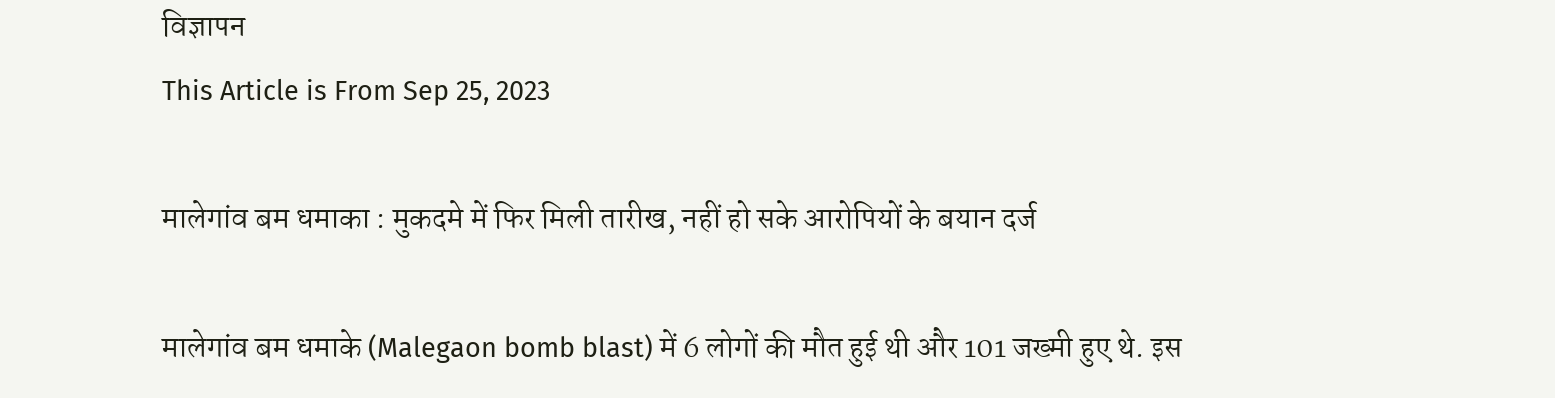विज्ञापन
This Article is From Sep 25, 2023

मालेगांव बम धमाका : मुकदमे में फिर मिली तारीख, नहीं हो सके आरोपियों के बयान दर्ज

मालेगांव बम धमाके (Malegaon bomb blast) में 6 लोगों की मौत हुई थी और 101 जख्मी हुए थे. इस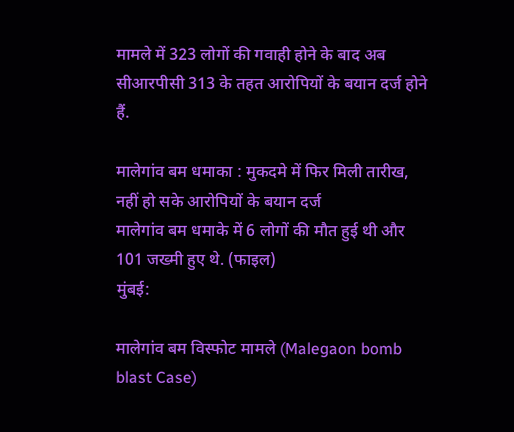मामले में 323 लोगों की गवाही होने के बाद अब सीआरपीसी 313 के तहत आरोपियों के बयान दर्ज होने हैं.

मालेगांव बम धमाका : मुकदमे में फिर मिली तारीख, नहीं हो सके आरोपियों के बयान दर्ज
मालेगांव बम धमाके में 6 लोगों की मौत हुई थी और 101 जख्मी हुए थे. (फाइल)
मुंबई:

मालेगांव बम विस्‍फोट मामले (Malegaon bomb blast Case)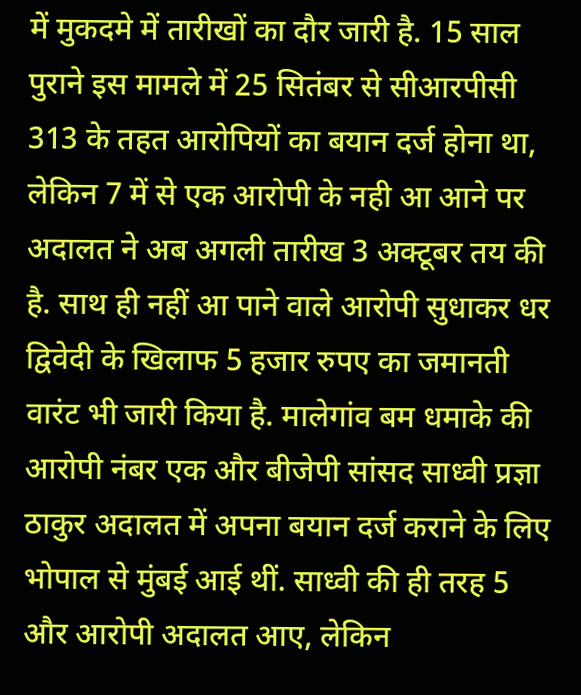में मुकदमे में तारीखों का दौर जारी है. 15 साल पुराने इस मामले में 25 सितंबर से सीआरपीसी 313 के तहत आरोपियों का बयान दर्ज होना था, लेकिन 7 में से एक आरोपी के नही आ आने पर अदालत ने अब अगली तारीख 3 अक्टूबर तय की है. साथ ही नहीं आ पाने वाले आरोपी सुधाकर धर द्विवेदी के खिलाफ 5 हजार रुपए का जमानती वारंट भी जारी किया है. मालेगांव बम धमाके की आरोपी नंबर एक और बीजेपी सांसद साध्वी प्रज्ञा ठाकुर अदालत में अपना बयान दर्ज कराने के लिए भोपाल से मुंबई आई थीं. साध्वी की ही तरह 5 और आरोपी अदालत आए, लेकिन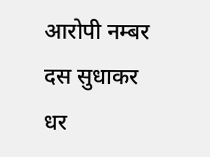आरोपी नम्बर दस सुधाकर धर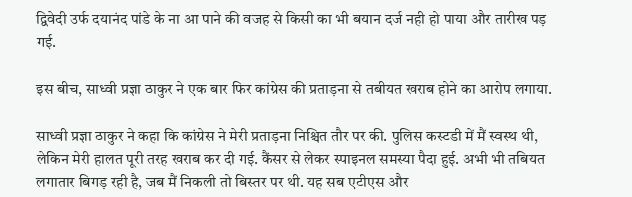द्विवेदी उर्फ दयानंद पांडे के ना आ पाने की वजह से किसी का भी बयान दर्ज नही हो पाया और तारीख पड़ गई.

इस बीच, साध्वी प्रज्ञा ठाकुर ने एक बार फिर कांग्रेस की प्रताड़ना से तबीयत खराब होने का आरोप लगाया.

साध्वी प्रज्ञा ठाकुर ने कहा कि कांग्रेस ने मेरी प्रताड़ना निश्चित तौर पर की. पुलिस कस्टडी में मैं स्वस्थ थी, लेकिन मेरी हालत पूरी तरह खराब कर दी गई. कैंसर से लेकर स्पाइनल समस्या पैदा हुई. अभी भी तबियत लगातार बिगड़ रही है, जब मैं निकली तो बिस्तर पर थी. यह सब एटीएस और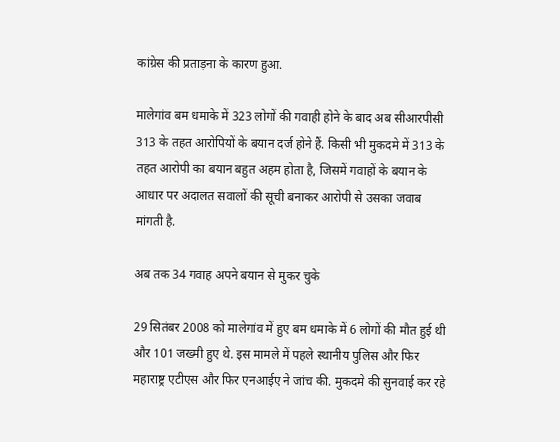कांग्रेस की प्रताड़ना के कारण हुआ.

मालेगांव बम धमाके में 323 लोगों की गवाही होने के बाद अब सीआरपीसी 313 के तहत आरोपियों के बयान दर्ज होने हैं. किसी भी मुकदमे में 313 के तहत आरोपी का बयान बहुत अहम होता है, जिसमें गवाहों के बयान के आधार पर अदालत सवालों की सूची बनाकर आरोपी से उसका जवाब मांगती है.

अब तक 34 गवाह अपने बयान से मुकर चुके

29 सितंबर 2008 को मालेगांव में हुए बम धमाके में 6 लोगों की मौत हुई थी और 101 जख्मी हुए थे. इस मामले में पहले स्थानीय पुलिस और फिर महाराष्ट्र एटीएस और फिर एनआईए ने जांच की. मुकदमे की सुनवाई कर रहे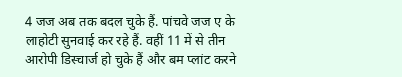4 जज अब तक बदल चुके हैं. पांचवे जज ए के लाहोटी सुनवाई कर रहे हैं. वहीं 11 में से तीन आरोपी डिस्चार्ज हो चुके हैं और बम प्लांट करने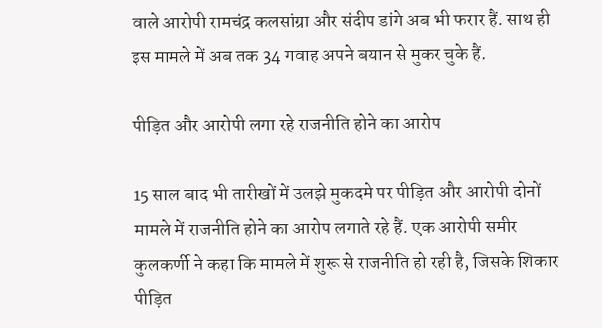वाले आरोपी रामचंद्र कलसांग्रा और संदीप डांगे अब भी फरार हैं. साथ ही इस मामले में अब तक 34 गवाह अपने बयान से मुकर चुके हैं.

पीड़ित और आरोपी लगा रहे राजनीति होने का आरोप

15 साल बाद भी तारीखों में उलझे मुकदमे पर पीड़ित और आरोपी दोनों मामले में राजनीति होने का आरोप लगाते रहे हैं. एक आरोपी समीर कुलकर्णी ने कहा कि मामले में शुरू से राजनीति हो रही है, जिसके शिकार पीड़ित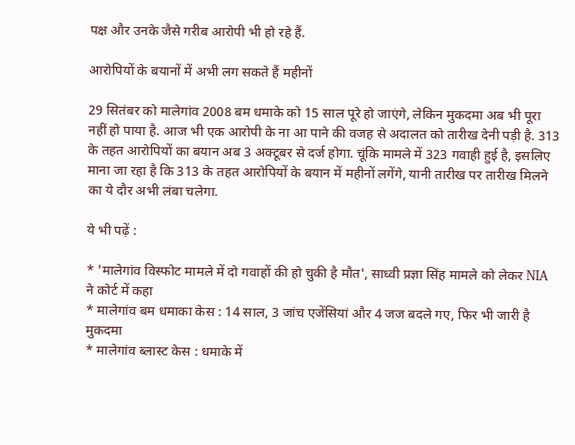पक्ष और उनके जैसे गरीब आरोपी भी हो रहे हैं.

आरोपियों के बयानों में अभी लग सकते हैं महीनों

29 सितंबर को मालेगांव 2008 बम धमाके को 15 साल पूरे हो जाएंगे, लेकिन मुकदमा अब भी पूरा नहीं हो पाया है. आज भी एक आरोपी के ना आ पाने की वजह से अदालत को तारीख देनी पड़ी है. 313 के तहत आरोपियों का बयान अब 3 अक्टूबर से दर्ज होगा. चूंकि मामले में 323 गवाही हुई है, इसलिए माना जा रहा है कि 313 के तहत आरोपियों के बयान में महीनों लगेंगे, यानी तारीख पर तारीख मिलने का ये दौर अभी लंबा चलेगा.

ये भी पढ़ें :

* 'मालेगांव विस्फोट मामले में दो गवाहों की हो चुकी है मौत', साध्वी प्रज्ञा सिंह मामले को लेकर NIA ने कोर्ट में कहा
* मालेगांव बम धमाका केस : 14 साल, 3 जांच एजेंसियां और 4 जज बदले गए, फिर भी जारी है मुकदमा
* मालेगांव ब्‍लास्‍ट केस : धमाके में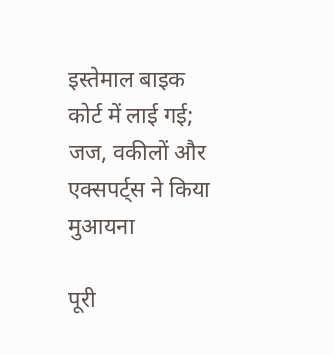इस्‍तेमाल बाइक कोर्ट में लाई गई; जज, वकीलों और एक्‍सपर्ट्स ने किया मुआयना

पूरी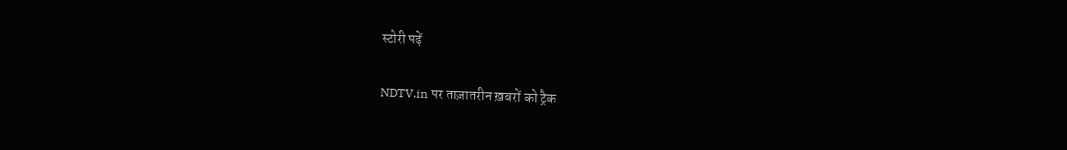स्टोरी पढ़ें

NDTV.in पर ताज़ातरीन ख़बरों को ट्रैक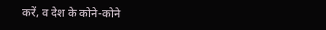करें, व देश के कोने-कोने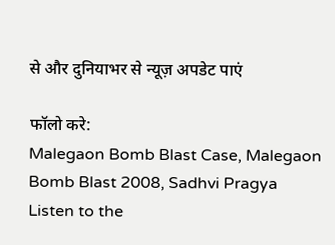से और दुनियाभर से न्यूज़ अपडेट पाएं

फॉलो करे:
Malegaon Bomb Blast Case, Malegaon Bomb Blast 2008, Sadhvi Pragya
Listen to the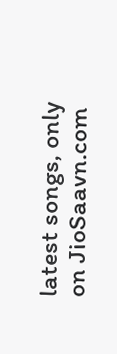latest songs, only on JioSaavn.com